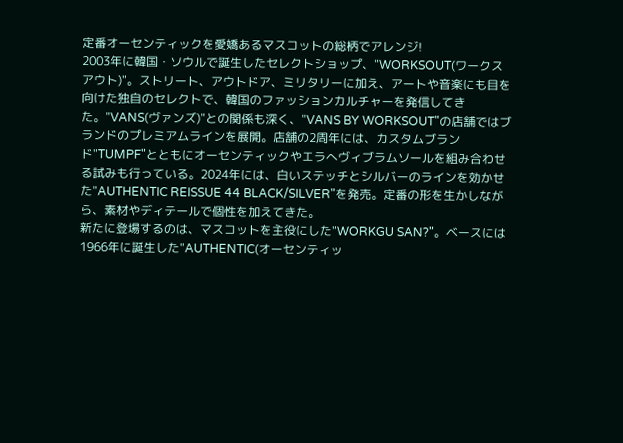定番オーセンティックを愛嬌あるマスコットの総柄でアレンジ!
2003年に韓国・ソウルで誕生したセレクトショップ、"WORKSOUT(ワークスアウト)"。ストリート、アウトドア、ミリタリーに加え、アートや音楽にも目を向けた独自のセレクトで、韓国のファッションカルチャーを発信してきた。"VANS(ヴァンズ)"との関係も深く、"VANS BY WORKSOUT"の店舗ではブランドのプレミアムラインを展開。店舗の2周年には、カスタムブランド"TUMPF"とともにオーセンティックやエラへヴィブラムソールを組み合わせる試みも行っている。2024年には、白いステッチとシルバーのラインを効かせた"AUTHENTIC REISSUE 44 BLACK/SILVER"を発売。定番の形を生かしながら、素材やディテールで個性を加えてきた。
新たに登場するのは、マスコットを主役にした"WORKGU SAN?"。ベースには1966年に誕生した"AUTHENTIC(オーセンティッ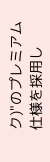ク)"のプレミアム仕様を採用し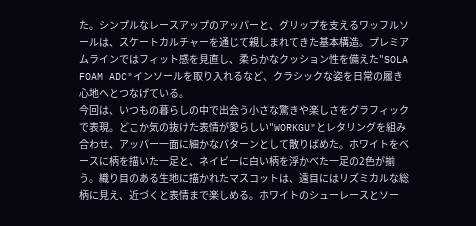た。シンプルなレースアップのアッパーと、グリップを支えるワッフルソールは、スケートカルチャーを通じて親しまれてきた基本構造。プレミアムラインではフィット感を見直し、柔らかなクッション性を備えた"SOLA FOAM ADC"インソールを取り入れるなど、クラシックな姿を日常の履き心地へとつなげている。
今回は、いつもの暮らしの中で出会う小さな驚きや楽しさをグラフィックで表現。どこか気の抜けた表情が愛らしい"WORKGU"とレタリングを組み合わせ、アッパー一面に細かなパターンとして散りばめた。ホワイトをベースに柄を描いた一足と、ネイビーに白い柄を浮かべた一足の2色が揃う。織り目のある生地に描かれたマスコットは、遠目にはリズミカルな総柄に見え、近づくと表情まで楽しめる。ホワイトのシューレースとソー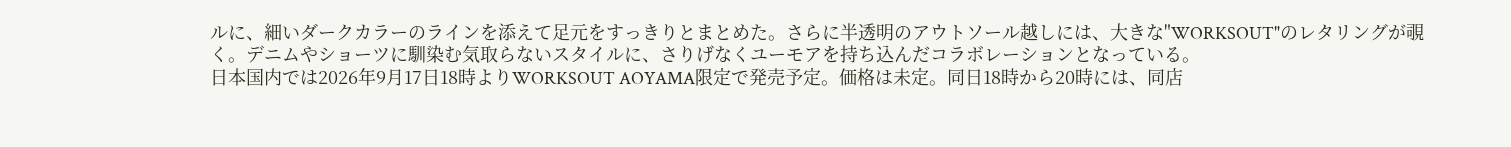ルに、細いダークカラーのラインを添えて足元をすっきりとまとめた。さらに半透明のアウトソール越しには、大きな"WORKSOUT"のレタリングが覗く。デニムやショーツに馴染む気取らないスタイルに、さりげなくユーモアを持ち込んだコラボレーションとなっている。
日本国内では2026年9月17日18時よりWORKSOUT AOYAMA限定で発売予定。価格は未定。同日18時から20時には、同店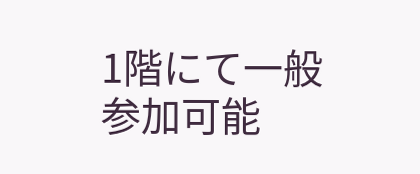1階にて一般参加可能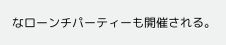なローンチパーティーも開催される。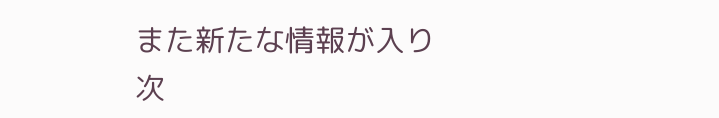また新たな情報が入り次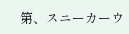第、スニーカーウ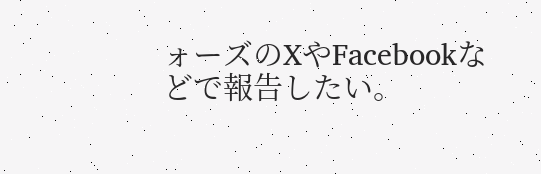ォーズのXやFacebookなどで報告したい。